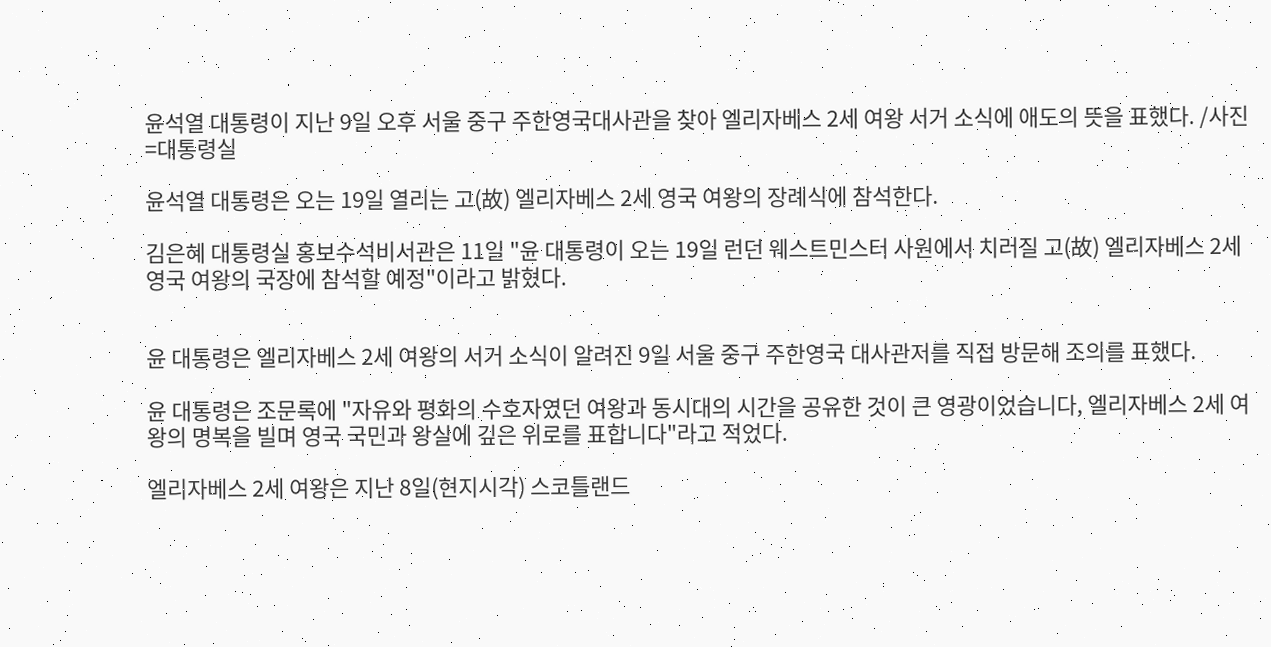윤석열 대통령이 지난 9일 오후 서울 중구 주한영국대사관을 찾아 엘리자베스 2세 여왕 서거 소식에 애도의 뜻을 표했다. /사진=대통령실

윤석열 대통령은 오는 19일 열리는 고(故) 엘리자베스 2세 영국 여왕의 장례식에 참석한다.

김은혜 대통령실 홍보수석비서관은 11일 "윤 대통령이 오는 19일 런던 웨스트민스터 사원에서 치러질 고(故) 엘리자베스 2세 영국 여왕의 국장에 참석할 예정"이라고 밝혔다.


윤 대통령은 엘리자베스 2세 여왕의 서거 소식이 알려진 9일 서울 중구 주한영국 대사관저를 직접 방문해 조의를 표했다.

윤 대통령은 조문록에 "자유와 평화의 수호자였던 여왕과 동시대의 시간을 공유한 것이 큰 영광이었습니다, 엘리자베스 2세 여왕의 명복을 빌며 영국 국민과 왕실에 깊은 위로를 표합니다"라고 적었다.

엘리자베스 2세 여왕은 지난 8일(현지시각) 스코틀랜드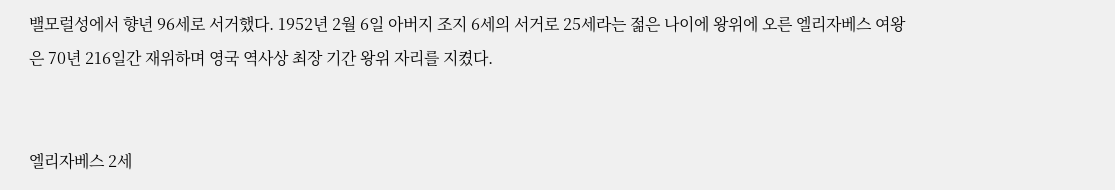밸모럴성에서 향년 96세로 서거했다. 1952년 2월 6일 아버지 조지 6세의 서거로 25세라는 젊은 나이에 왕위에 오른 엘리자베스 여왕은 70년 216일간 재위하며 영국 역사상 최장 기간 왕위 자리를 지켰다.


엘리자베스 2세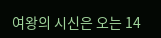여왕의 시신은 오는 14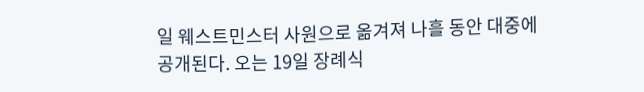일 웨스트민스터 사원으로 옮겨져 나흘 동안 대중에 공개된다. 오는 19일 장례식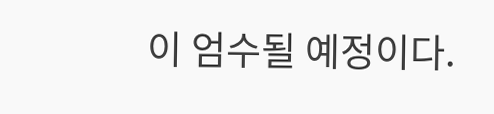이 엄수될 예정이다.